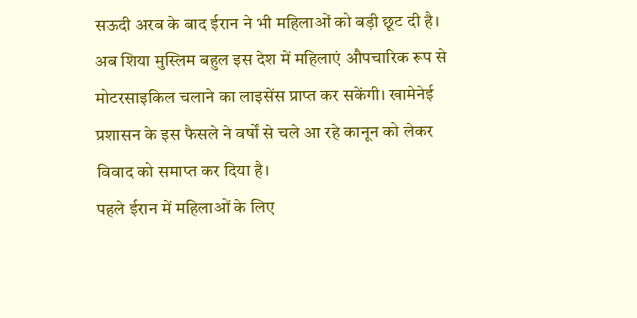सऊदी अरब के बाद ईरान ने भी महिलाओं को बड़ी छूट दी है। अब शिया मुस्लिम बहुल इस देश में महिलाएं औपचारिक रूप से मोटरसाइकिल चलाने का लाइसेंस प्राप्त कर सकेंगी। खामेनेई प्रशासन के इस फैसले ने वर्षों से चले आ रहे कानून को लेकर विवाद को समाप्त कर दिया है।
पहले ईरान में महिलाओं के लिए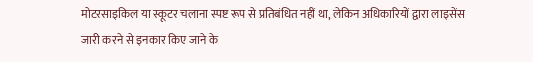मोटरसाइकिल या स्कूटर चलाना स्पष्ट रूप से प्रतिबंधित नहीं था, लेकिन अधिकारियों द्वारा लाइसेंस जारी करने से इनकार किए जाने के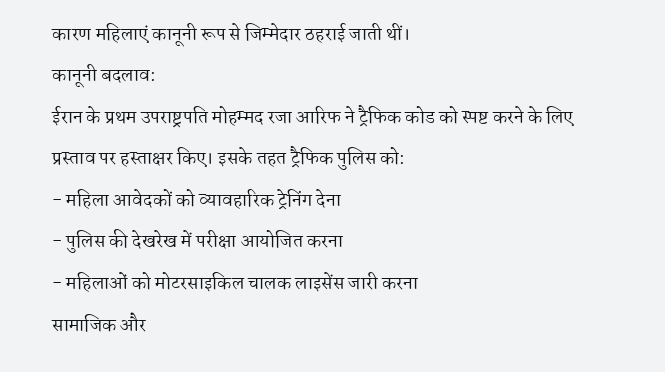कारण महिलाएं कानूनी रूप से जिम्मेदार ठहराई जाती थीं।
कानूनी बदलाव:
ईरान के प्रथम उपराष्ट्रपति मोहम्मद रजा आरिफ ने ट्रैफिक कोड को स्पष्ट करने के लिए प्रस्ताव पर हस्ताक्षर किए। इसके तहत ट्रैफिक पुलिस को:
- महिला आवेदकों को व्यावहारिक ट्रेनिंग देना
- पुलिस की देखरेख में परीक्षा आयोजित करना
- महिलाओं को मोटरसाइकिल चालक लाइसेंस जारी करना
सामाजिक और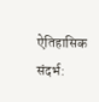ऐतिहासिक संदर्भ: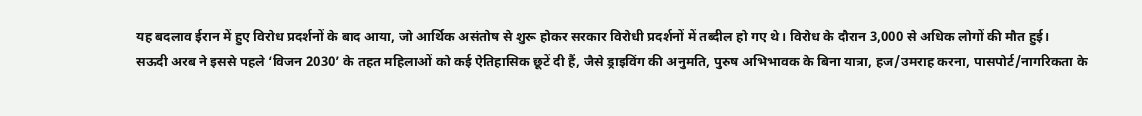यह बदलाव ईरान में हुए विरोध प्रदर्शनों के बाद आया, जो आर्थिक असंतोष से शुरू होकर सरकार विरोधी प्रदर्शनों में तब्दील हो गए थे। विरोध के दौरान 3,000 से अधिक लोगों की मौत हुई।
सऊदी अरब ने इससे पहले ‘विजन 2030’ के तहत महिलाओं को कई ऐतिहासिक छूटें दी हैं, जैसे ड्राइविंग की अनुमति, पुरुष अभिभावक के बिना यात्रा, हज/उमराह करना, पासपोर्ट/नागरिकता के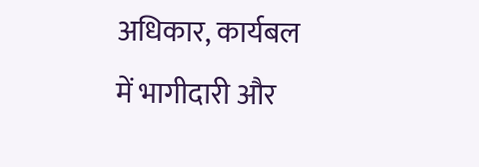अधिकार, कार्यबल में भागीदारी और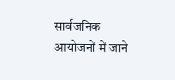सार्वजनिक आयोजनों में जाने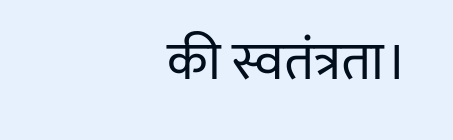की स्वतंत्रता।